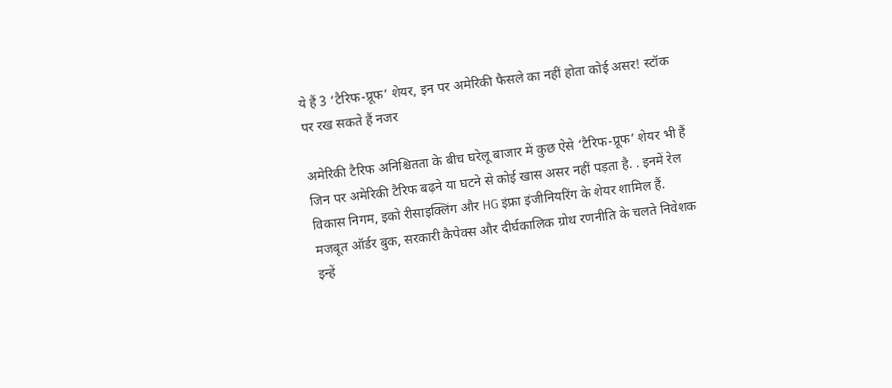ये हैं 3 ‘टैरिफ-प्रूफ’ शेयर, इन पर अमेरिकी फैसले का नहीं होता कोई असर! स्टॉक पर रख सकते हैं नजर

अमेरिकी टैरिफ अनिश्चितता के बीच घरेलू बाजार में कुछ ऐसे ‘टैरिफ-प्रूफ’ शेयर भी हैं जिन पर अमेरिकी टैरिफ बढ़ने या घटने से कोई खास असर नहीं पड़ता है. . इनमें रेल विकास निगम, इको रीसाइक्लिंग और HG इंफ्रा इंजीनियरिंग के शेयर शामिल हैं. मजबूत ऑर्डर बुक, सरकारी कैपेक्स और दीर्घकालिक ग्रोथ रणनीति के चलते निवेशक इन्हें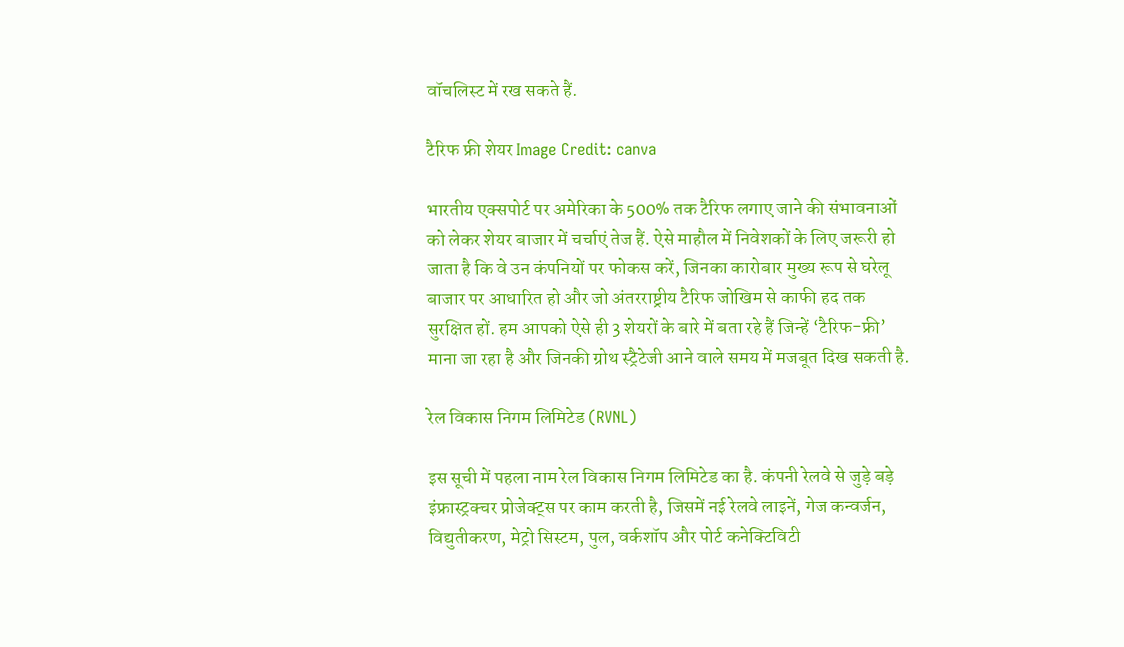वॉचलिस्ट में रख सकते हैं.

टैरिफ फ्री शेयर Image Credit: canva

भारतीय एक्सपोर्ट पर अमेरिका के 500% तक टैरिफ लगाए जाने की संभावनाओं को लेकर शेयर बाजार में चर्चाएं तेज हैं. ऐसे माहौल में निवेशकों के लिए जरूरी हो जाता है कि वे उन कंपनियों पर फोकस करें, जिनका कारोबार मुख्य रूप से घरेलू बाजार पर आधारित हो और जो अंतरराष्ट्रीय टैरिफ जोखिम से काफी हद तक सुरक्षित हों. हम आपको ऐसे ही 3 शेयरों के बारे में बता रहे हैं जिन्हें ‘टैरिफ-फ्री’ माना जा रहा है और जिनकी ग्रोथ स्ट्रैटेजी आने वाले समय में मजबूत दिख सकती है.

रेल विकास निगम लिमिटेड (RVNL)

इस सूची में पहला नाम रेल विकास निगम लिमिटेड का है. कंपनी रेलवे से जुड़े बड़े इंफ्रास्ट्रक्चर प्रोजेक्ट्स पर काम करती है, जिसमें नई रेलवे लाइनें, गेज कन्वर्जन, विद्युतीकरण, मेट्रो सिस्टम, पुल, वर्कशॉप और पोर्ट कनेक्टिविटी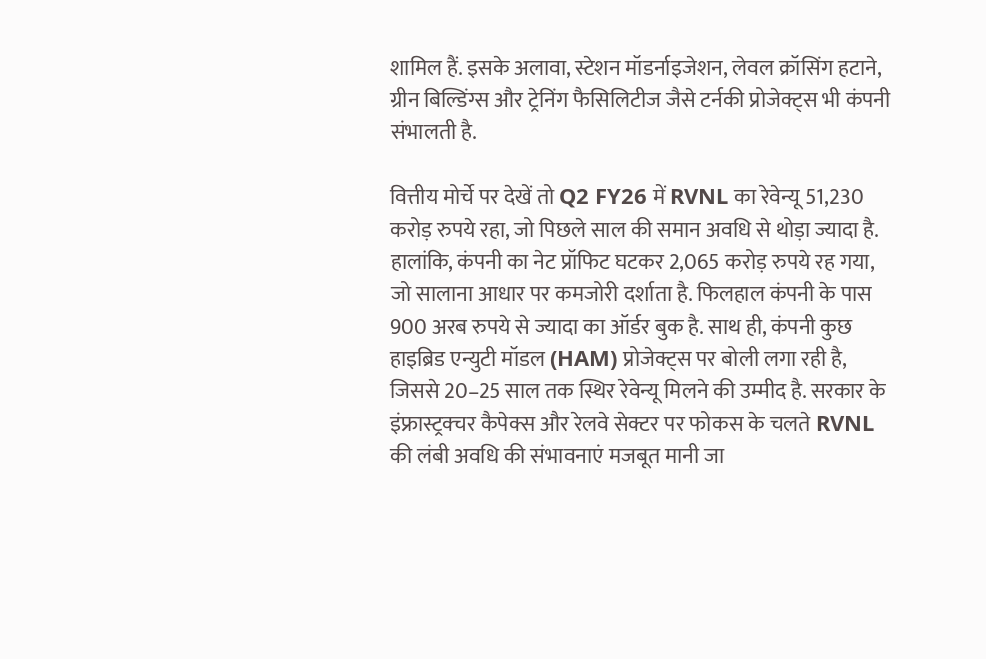शामिल हैं. इसके अलावा, स्टेशन मॉडर्नाइजेशन, लेवल क्रॉसिंग हटाने, ग्रीन बिल्डिंग्स और ट्रेनिंग फैसिलिटीज जैसे टर्नकी प्रोजेक्ट्स भी कंपनी संभालती है.

वित्तीय मोर्चे पर देखें तो Q2 FY26 में RVNL का रेवेन्यू 51,230 करोड़ रुपये रहा, जो पिछले साल की समान अवधि से थोड़ा ज्यादा है. हालांकि, कंपनी का नेट प्रॉफिट घटकर 2,065 करोड़ रुपये रह गया, जो सालाना आधार पर कमजोरी दर्शाता है. फिलहाल कंपनी के पास 900 अरब रुपये से ज्यादा का ऑर्डर बुक है. साथ ही, कंपनी कुछ हाइब्रिड एन्युटी मॉडल (HAM) प्रोजेक्ट्स पर बोली लगा रही है, जिससे 20–25 साल तक स्थिर रेवेन्यू मिलने की उम्मीद है. सरकार के इंफ्रास्ट्रक्चर कैपेक्स और रेलवे सेक्टर पर फोकस के चलते RVNL की लंबी अवधि की संभावनाएं मजबूत मानी जा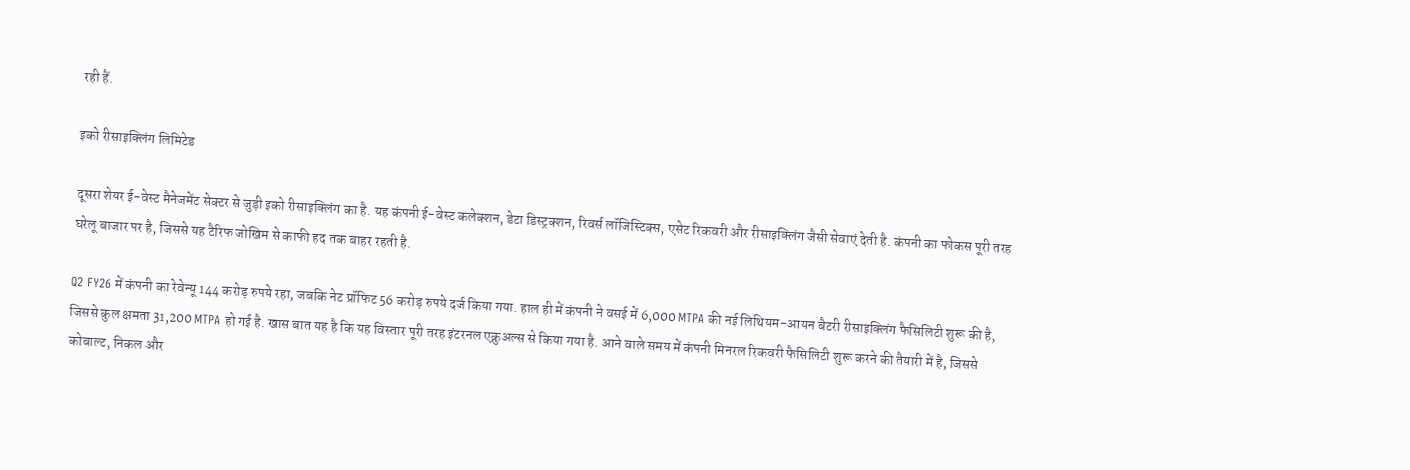रही हैं.

इको रीसाइक्लिंग लिमिटेड

दूसरा शेयर ई-वेस्ट मैनेजमेंट सेक्टर से जुड़ी इको रीसाइक्लिंग का है. यह कंपनी ई-वेस्ट कलेक्शन, डेटा डिस्ट्रक्शन, रिवर्स लॉजिस्टिक्स, एसेट रिकवरी और रीसाइक्लिंग जैसी सेवाएं देती है. कंपनी का फोकस पूरी तरह घरेलू बाजार पर है, जिससे यह टैरिफ जोखिम से काफी हद तक बाहर रहती है.

Q2 FY26 में कंपनी का रेवेन्यू 144 करोड़ रुपये रहा, जबकि नेट प्रॉफिट 56 करोड़ रुपये दर्ज किया गया. हाल ही में कंपनी ने वसई में 6,000 MTPA की नई लिथियम-आयन बैटरी रीसाइक्लिंग फैसिलिटी शुरू की है, जिससे कुल क्षमता 31,200 MTPA हो गई है. खास बात यह है कि यह विस्तार पूरी तरह इंटरनल एक्रुअल्स से किया गया है. आने वाले समय में कंपनी मिनरल रिकवरी फैसिलिटी शुरू करने की तैयारी में है, जिससे कोबाल्ट, निकल और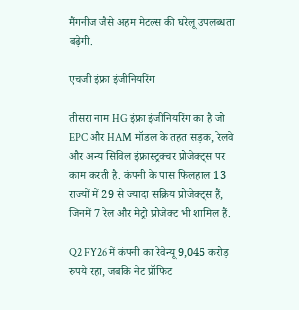मैंगनीज जैसे अहम मेटल्स की घरेलू उपलब्धता बढ़ेगी.

एचजी इंफ्रा इंजीनियरिंग

तीसरा नाम HG इंफ्रा इंजीनियरिंग का है जो EPC और HAM मॉडल के तहत सड़क, रेलवे और अन्य सिविल इंफ्रास्ट्रक्चर प्रोजेक्ट्स पर काम करती है. कंपनी के पास फिलहाल 13 राज्यों में 29 से ज्यादा सक्रिय प्रोजेक्ट्स हैं, जिनमें 7 रेल और मेट्रो प्रोजेक्ट भी शामिल हैं.

Q2 FY26 में कंपनी का रेवेन्यू 9,045 करोड़ रुपये रहा, जबकि नेट प्रॉफिट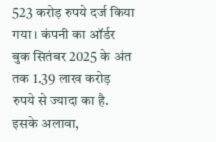523 करोड़ रुपये दर्ज किया गया। कंपनी का ऑर्डर बुक सितंबर 2025 के अंत तक 1.39 लाख करोड़ रुपये से ज्यादा का है. इसके अलावा,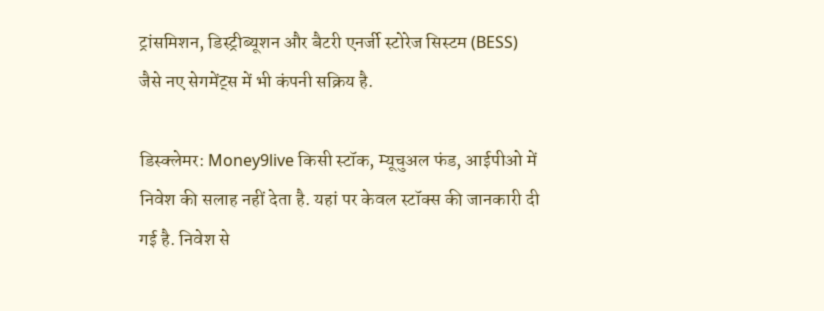ट्रांसमिशन, डिस्ट्रीब्यूशन और बैटरी एनर्जी स्टोरेज सिस्टम (BESS) जैसे नए सेगमेंट्स में भी कंपनी सक्रिय है.

डिस्क्लेमर: Money9live किसी स्टॉक, म्यूचुअल फंड, आईपीओ में निवेश की सलाह नहीं देता है. यहां पर केवल स्टॉक्स की जानकारी दी गई है. निवेश से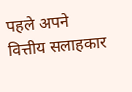पहले अपने वित्तीय सलाहकार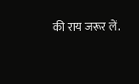की राय जरूर लें.